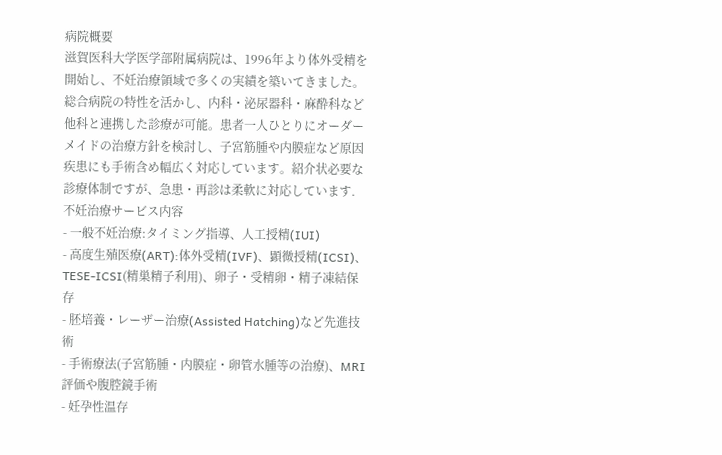病院概要
滋賀医科大学医学部附属病院は、1996年より体外受精を開始し、不妊治療領域で多くの実績を築いてきました。総合病院の特性を活かし、内科・泌尿器科・麻酔科など他科と連携した診療が可能。患者一人ひとりにオーダーメイドの治療方針を検討し、子宮筋腫や内膜症など原因疾患にも手術含め幅広く対応しています。紹介状必要な診療体制ですが、急患・再診は柔軟に対応しています.
不妊治療サービス内容
- 一般不妊治療:タイミング指導、人工授精(IUI)
- 高度生殖医療(ART):体外受精(IVF)、顕微授精(ICSI)、TESE-ICSI(精巣精子利用)、卵子・受精卵・精子凍結保存
- 胚培養・レーザー治療(Assisted Hatching)など先進技術
- 手術療法(子宮筋腫・内膜症・卵管水腫等の治療)、MRI評価や腹腔鏡手術
- 妊孕性温存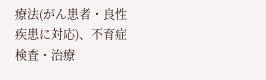療法(がん患者・良性疾患に対応)、不育症検査・治療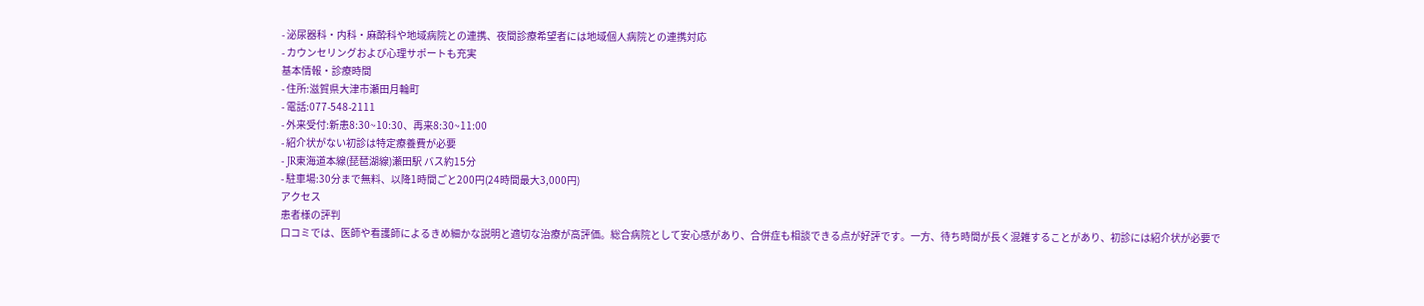- 泌尿器科・内科・麻酔科や地域病院との連携、夜間診療希望者には地域個人病院との連携対応
- カウンセリングおよび心理サポートも充実
基本情報・診療時間
- 住所:滋賀県大津市瀬田月輪町
- 電話:077-548-2111
- 外来受付:新患8:30~10:30、再来8:30~11:00
- 紹介状がない初診は特定療養費が必要
- JR東海道本線(琵琶湖線)瀬田駅 バス約15分
- 駐車場:30分まで無料、以降1時間ごと200円(24時間最大3,000円)
アクセス
患者様の評判
口コミでは、医師や看護師によるきめ細かな説明と適切な治療が高評価。総合病院として安心感があり、合併症も相談できる点が好評です。一方、待ち時間が長く混雑することがあり、初診には紹介状が必要で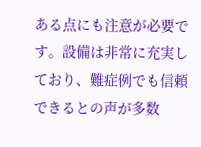ある点にも注意が必要です。設備は非常に充実しており、難症例でも信頼できるとの声が多数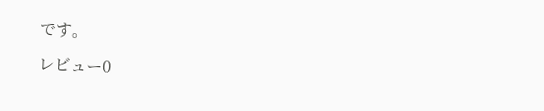です。

レビュー0